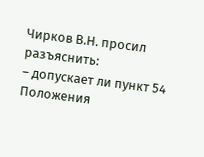Чирков В.Н. просил разъяснить:
– допускает ли пункт 54 Положения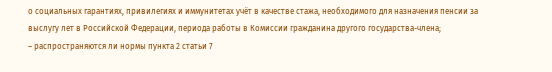о социальных гарантиях, привилегиях и иммунитетах учёт в качестве стажа, необходимого для назначения пенсии за выслугу лет в Российской Федерации, периода работы в Комиссии гражданина другого государства-члена;
– распространяются ли нормы пункта 2 статьи 7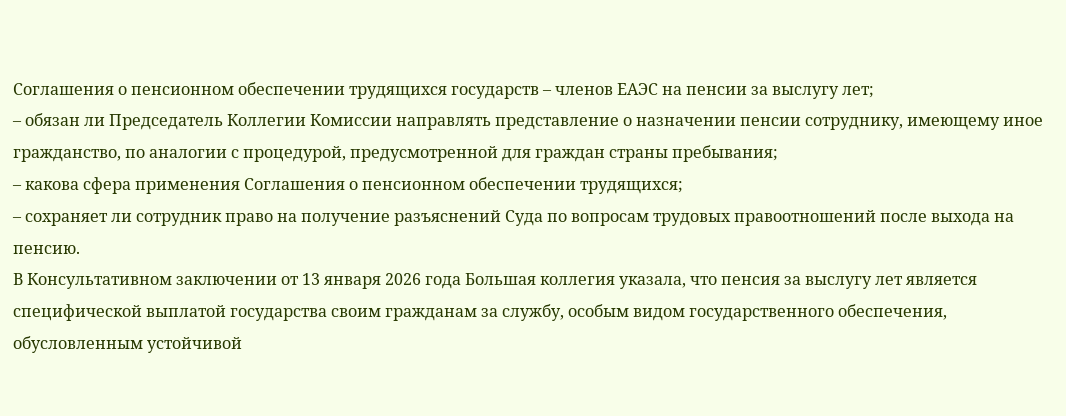Соглашения о пенсионном обеспечении трудящихся государств – членов ЕАЭС на пенсии за выслугу лет;
– обязан ли Председатель Коллегии Комиссии направлять представление о назначении пенсии сотруднику, имеющему иное гражданство, по аналогии с процедурой, предусмотренной для граждан страны пребывания;
– какова сфера применения Соглашения о пенсионном обеспечении трудящихся;
– сохраняет ли сотрудник право на получение разъяснений Суда по вопросам трудовых правоотношений после выхода на пенсию.
В Консультативном заключении от 13 января 2026 года Большая коллегия указала, что пенсия за выслугу лет является специфической выплатой государства своим гражданам за службу, особым видом государственного обеспечения, обусловленным устойчивой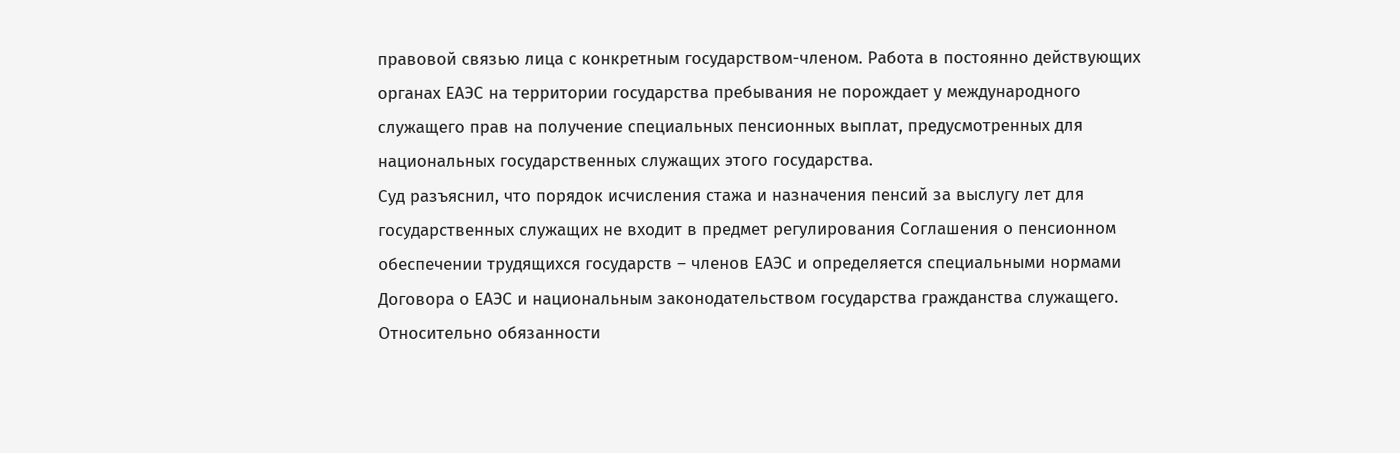правовой связью лица с конкретным государством-членом. Работа в постоянно действующих органах ЕАЭС на территории государства пребывания не порождает у международного служащего прав на получение специальных пенсионных выплат, предусмотренных для национальных государственных служащих этого государства.
Суд разъяснил, что порядок исчисления стажа и назначения пенсий за выслугу лет для государственных служащих не входит в предмет регулирования Соглашения о пенсионном обеспечении трудящихся государств – членов ЕАЭС и определяется специальными нормами Договора о ЕАЭС и национальным законодательством государства гражданства служащего.
Относительно обязанности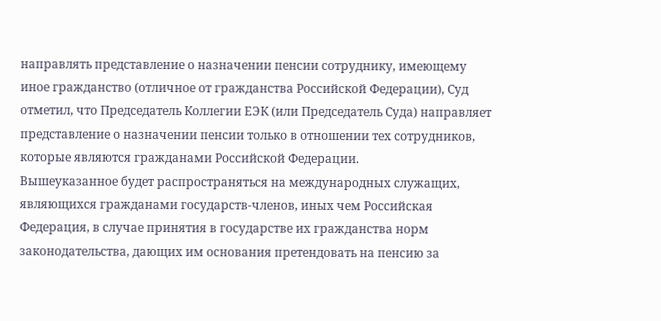направлять представление о назначении пенсии сотруднику, имеющему иное гражданство (отличное от гражданства Российской Федерации), Суд отметил, что Председатель Коллегии ЕЭК (или Председатель Суда) направляет представление о назначении пенсии только в отношении тех сотрудников, которые являются гражданами Российской Федерации.
Вышеуказанное будет распространяться на международных служащих, являющихся гражданами государств-членов, иных чем Российская Федерация, в случае принятия в государстве их гражданства норм законодательства, дающих им основания претендовать на пенсию за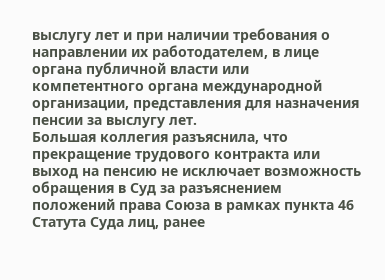выслугу лет и при наличии требования о направлении их работодателем, в лице органа публичной власти или компетентного органа международной организации, представления для назначения пенсии за выслугу лет.
Большая коллегия разъяснила, что прекращение трудового контракта или выход на пенсию не исключает возможность обращения в Суд за разъяснением положений права Союза в рамках пункта 46 Статута Суда лиц, ранее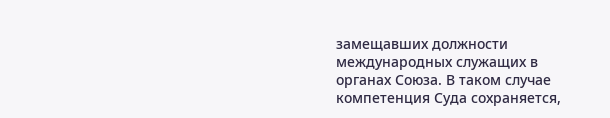замещавших должности международных служащих в органах Союза. В таком случае компетенция Суда сохраняется,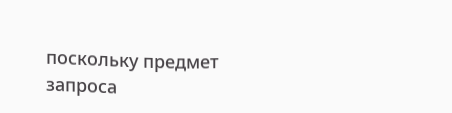поскольку предмет запроса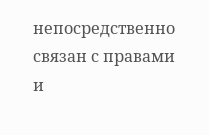непосредственно связан с правами и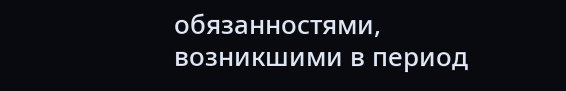обязанностями, возникшими в период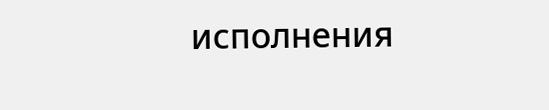исполнения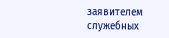заявителем служебных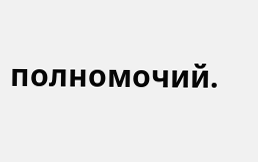полномочий.